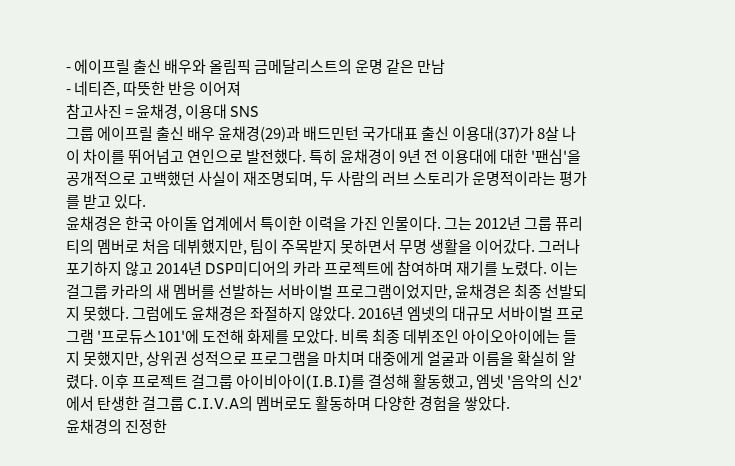- 에이프릴 출신 배우와 올림픽 금메달리스트의 운명 같은 만남
- 네티즌, 따뜻한 반응 이어져
참고사진 = 윤채경, 이용대 SNS
그룹 에이프릴 출신 배우 윤채경(29)과 배드민턴 국가대표 출신 이용대(37)가 8살 나이 차이를 뛰어넘고 연인으로 발전했다. 특히 윤채경이 9년 전 이용대에 대한 '팬심'을 공개적으로 고백했던 사실이 재조명되며, 두 사람의 러브 스토리가 운명적이라는 평가를 받고 있다.
윤채경은 한국 아이돌 업계에서 특이한 이력을 가진 인물이다. 그는 2012년 그룹 퓨리티의 멤버로 처음 데뷔했지만, 팀이 주목받지 못하면서 무명 생활을 이어갔다. 그러나 포기하지 않고 2014년 DSP미디어의 카라 프로젝트에 참여하며 재기를 노렸다. 이는 걸그룹 카라의 새 멤버를 선발하는 서바이벌 프로그램이었지만, 윤채경은 최종 선발되지 못했다. 그럼에도 윤채경은 좌절하지 않았다. 2016년 엠넷의 대규모 서바이벌 프로그램 '프로듀스101'에 도전해 화제를 모았다. 비록 최종 데뷔조인 아이오아이에는 들지 못했지만, 상위권 성적으로 프로그램을 마치며 대중에게 얼굴과 이름을 확실히 알렸다. 이후 프로젝트 걸그룹 아이비아이(I.B.I)를 결성해 활동했고, 엠넷 '음악의 신2'에서 탄생한 걸그룹 C.I.V.A의 멤버로도 활동하며 다양한 경험을 쌓았다.
윤채경의 진정한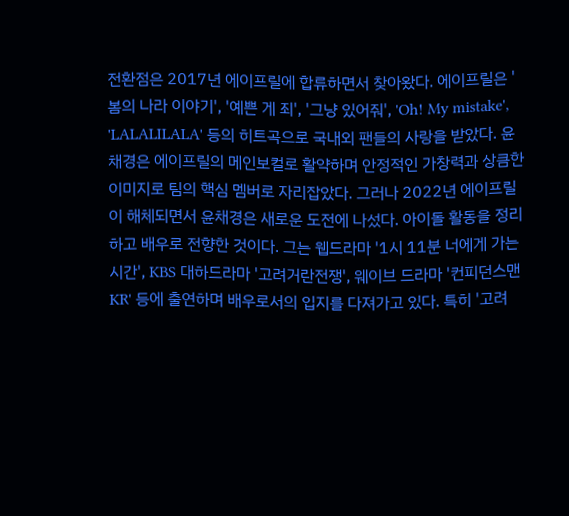전환점은 2017년 에이프릴에 합류하면서 찾아왔다. 에이프릴은 '봄의 나라 이야기', '예쁜 게 죄', '그냥 있어줘', 'Oh! My mistake', 'LALALILALA' 등의 히트곡으로 국내외 팬들의 사랑을 받았다. 윤채경은 에이프릴의 메인보컬로 활약하며 안정적인 가창력과 상큼한 이미지로 팀의 핵심 멤버로 자리잡았다. 그러나 2022년 에이프릴이 해체되면서 윤채경은 새로운 도전에 나섰다. 아이돌 활동을 정리하고 배우로 전향한 것이다. 그는 웹드라마 '1시 11분 너에게 가는 시간', KBS 대하드라마 '고려거란전쟁', 웨이브 드라마 '컨피던스맨 KR' 등에 출연하며 배우로서의 입지를 다져가고 있다. 특히 '고려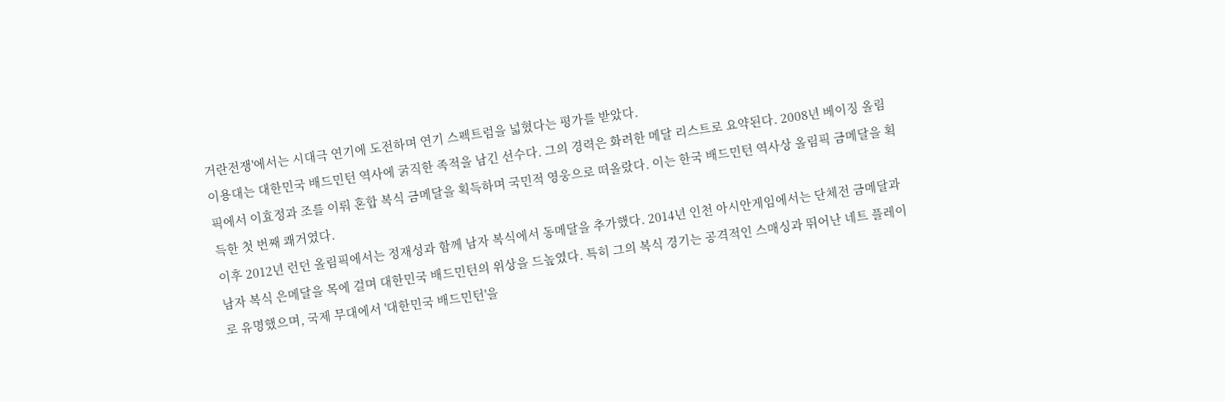거란전쟁'에서는 시대극 연기에 도전하며 연기 스펙트럼을 넓혔다는 평가를 받았다.
이용대는 대한민국 배드민턴 역사에 굵직한 족적을 남긴 선수다. 그의 경력은 화려한 메달 리스트로 요약된다. 2008년 베이징 올림픽에서 이효정과 조를 이뤄 혼합 복식 금메달을 획득하며 국민적 영웅으로 떠올랐다. 이는 한국 배드민턴 역사상 올림픽 금메달을 획득한 첫 번째 쾌거였다.
이후 2012년 런던 올림픽에서는 정재성과 함께 남자 복식에서 동메달을 추가했다. 2014년 인천 아시안게임에서는 단체전 금메달과 남자 복식 은메달을 목에 걸며 대한민국 배드민턴의 위상을 드높였다. 특히 그의 복식 경기는 공격적인 스매싱과 뛰어난 네트 플레이로 유명했으며, 국제 무대에서 '대한민국 배드민턴'을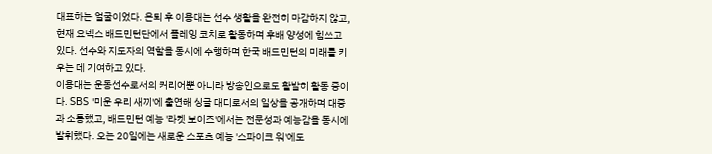대표하는 얼굴이었다. 은퇴 후 이용대는 선수 생활을 완전히 마감하지 않고, 현재 요넥스 배드민턴단에서 플레잉 코치로 활동하며 후배 양성에 힘쓰고 있다. 선수와 지도자의 역할을 동시에 수행하며 한국 배드민턴의 미래를 키우는 데 기여하고 있다.
이용대는 운동선수로서의 커리어뿐 아니라 방송인으로도 활발히 활동 중이다. SBS '미운 우리 새끼'에 출연해 싱글 대디로서의 일상을 공개하며 대중과 소통했고, 배드민턴 예능 '라켓 보이즈'에서는 전문성과 예능감을 동시에 발휘했다. 오는 20일에는 새로운 스포츠 예능 '스파이크 워'에도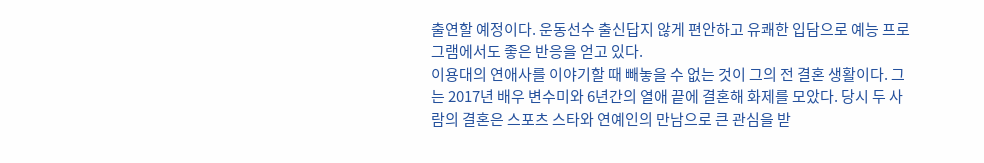출연할 예정이다. 운동선수 출신답지 않게 편안하고 유쾌한 입담으로 예능 프로그램에서도 좋은 반응을 얻고 있다.
이용대의 연애사를 이야기할 때 빼놓을 수 없는 것이 그의 전 결혼 생활이다. 그는 2017년 배우 변수미와 6년간의 열애 끝에 결혼해 화제를 모았다. 당시 두 사람의 결혼은 스포츠 스타와 연예인의 만남으로 큰 관심을 받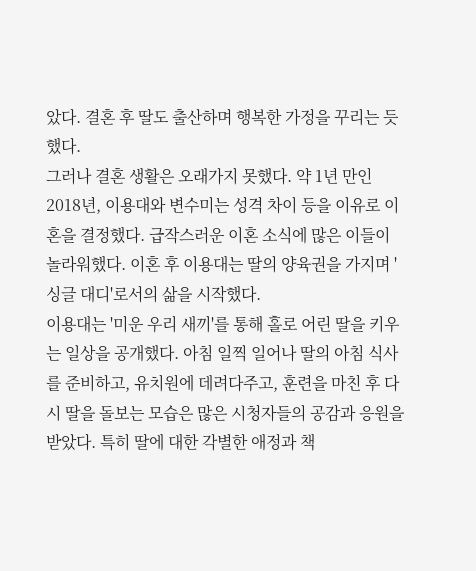았다. 결혼 후 딸도 출산하며 행복한 가정을 꾸리는 듯했다.
그러나 결혼 생활은 오래가지 못했다. 약 1년 만인 2018년, 이용대와 변수미는 성격 차이 등을 이유로 이혼을 결정했다. 급작스러운 이혼 소식에 많은 이들이 놀라워했다. 이혼 후 이용대는 딸의 양육권을 가지며 '싱글 대디'로서의 삶을 시작했다.
이용대는 '미운 우리 새끼'를 통해 홀로 어린 딸을 키우는 일상을 공개했다. 아침 일찍 일어나 딸의 아침 식사를 준비하고, 유치원에 데려다주고, 훈련을 마친 후 다시 딸을 돌보는 모습은 많은 시청자들의 공감과 응원을 받았다. 특히 딸에 대한 각별한 애정과 책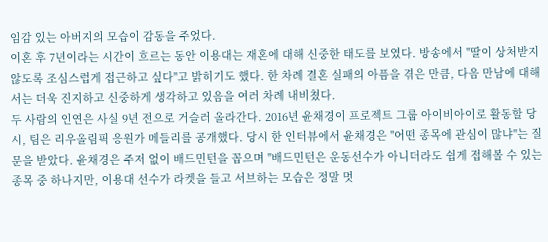임감 있는 아버지의 모습이 감동을 주었다.
이혼 후 7년이라는 시간이 흐르는 동안 이용대는 재혼에 대해 신중한 태도를 보였다. 방송에서 "딸이 상처받지 않도록 조심스럽게 접근하고 싶다"고 밝히기도 했다. 한 차례 결혼 실패의 아픔을 겪은 만큼, 다음 만남에 대해서는 더욱 진지하고 신중하게 생각하고 있음을 여러 차례 내비쳤다.
두 사람의 인연은 사실 9년 전으로 거슬러 올라간다. 2016년 윤채경이 프로젝트 그룹 아이비아이로 활동할 당시, 팀은 리우올림픽 응원가 메들리를 공개했다. 당시 한 인터뷰에서 윤채경은 "어떤 종목에 관심이 많냐"는 질문을 받았다. 윤채경은 주저 없이 배드민턴을 꼽으며 "배드민턴은 운동선수가 아니더라도 쉽게 접해볼 수 있는 종목 중 하나지만, 이용대 선수가 라켓을 들고 서브하는 모습은 정말 멋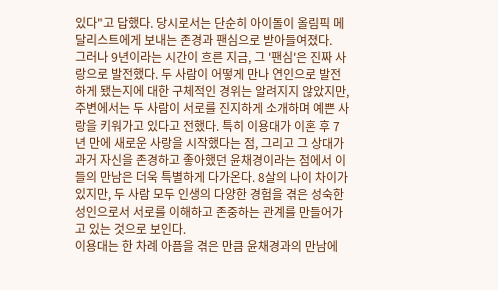있다"고 답했다. 당시로서는 단순히 아이돌이 올림픽 메달리스트에게 보내는 존경과 팬심으로 받아들여졌다.
그러나 9년이라는 시간이 흐른 지금, 그 '팬심'은 진짜 사랑으로 발전했다. 두 사람이 어떻게 만나 연인으로 발전하게 됐는지에 대한 구체적인 경위는 알려지지 않았지만, 주변에서는 두 사람이 서로를 진지하게 소개하며 예쁜 사랑을 키워가고 있다고 전했다. 특히 이용대가 이혼 후 7년 만에 새로운 사랑을 시작했다는 점, 그리고 그 상대가 과거 자신을 존경하고 좋아했던 윤채경이라는 점에서 이들의 만남은 더욱 특별하게 다가온다. 8살의 나이 차이가 있지만, 두 사람 모두 인생의 다양한 경험을 겪은 성숙한 성인으로서 서로를 이해하고 존중하는 관계를 만들어가고 있는 것으로 보인다.
이용대는 한 차례 아픔을 겪은 만큼 윤채경과의 만남에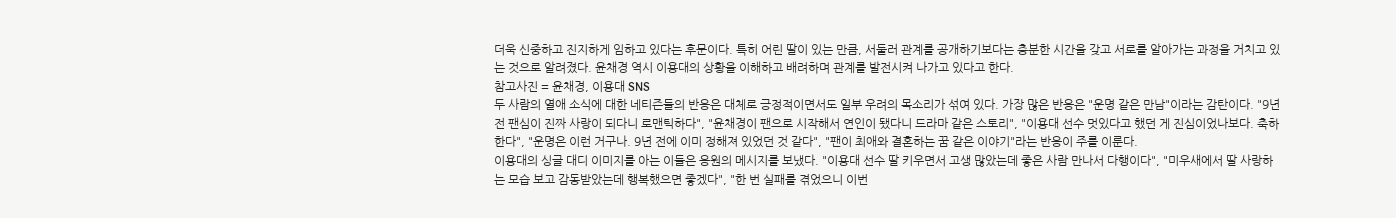더욱 신중하고 진지하게 임하고 있다는 후문이다. 특히 어린 딸이 있는 만큼, 서둘러 관계를 공개하기보다는 충분한 시간을 갖고 서로를 알아가는 과정을 거치고 있는 것으로 알려졌다. 윤채경 역시 이용대의 상황을 이해하고 배려하며 관계를 발전시켜 나가고 있다고 한다.
참고사진 = 윤채경, 이용대 SNS
두 사람의 열애 소식에 대한 네티즌들의 반응은 대체로 긍정적이면서도 일부 우려의 목소리가 섞여 있다. 가장 많은 반응은 "운명 같은 만남"이라는 감탄이다. "9년 전 팬심이 진짜 사랑이 되다니 로맨틱하다", "윤채경이 팬으로 시작해서 연인이 됐다니 드라마 같은 스토리", "이용대 선수 멋있다고 했던 게 진심이었나보다. 축하한다", "운명은 이런 거구나. 9년 전에 이미 정해져 있었던 것 같다", "팬이 최애와 결혼하는 꿈 같은 이야기"라는 반응이 주를 이룬다.
이용대의 싱글 대디 이미지를 아는 이들은 응원의 메시지를 보냈다. "이용대 선수 딸 키우면서 고생 많았는데 좋은 사람 만나서 다행이다", "미우새에서 딸 사랑하는 모습 보고 감동받았는데 행복했으면 좋겠다", "한 번 실패를 겪었으니 이번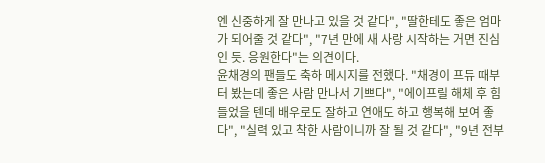엔 신중하게 잘 만나고 있을 것 같다", "딸한테도 좋은 엄마가 되어줄 것 같다", "7년 만에 새 사랑 시작하는 거면 진심인 듯. 응원한다"는 의견이다.
윤채경의 팬들도 축하 메시지를 전했다. "채경이 프듀 때부터 봤는데 좋은 사람 만나서 기쁘다", "에이프릴 해체 후 힘들었을 텐데 배우로도 잘하고 연애도 하고 행복해 보여 좋다", "실력 있고 착한 사람이니까 잘 될 것 같다", "9년 전부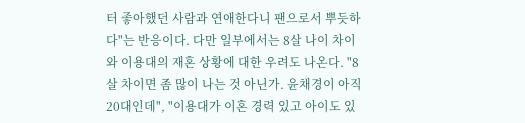터 좋아했던 사람과 연애한다니 팬으로서 뿌듯하다"는 반응이다. 다만 일부에서는 8살 나이 차이와 이용대의 재혼 상황에 대한 우려도 나온다. "8살 차이면 좀 많이 나는 것 아닌가. 윤채경이 아직 20대인데", "이용대가 이혼 경력 있고 아이도 있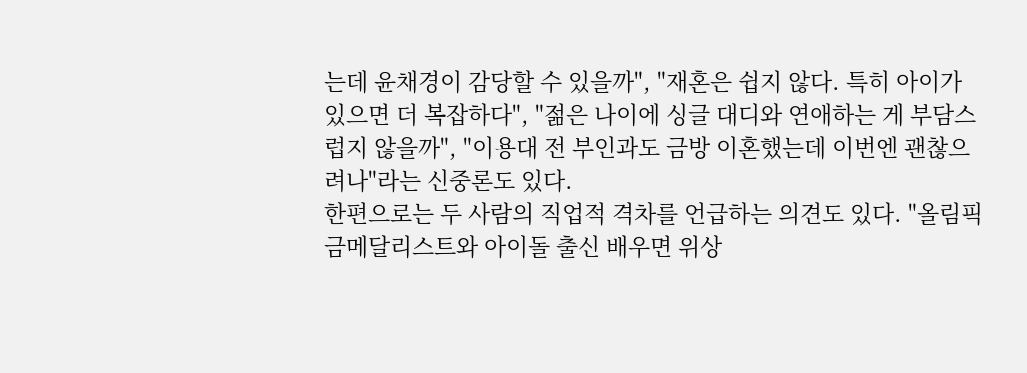는데 윤채경이 감당할 수 있을까", "재혼은 쉽지 않다. 특히 아이가 있으면 더 복잡하다", "젊은 나이에 싱글 대디와 연애하는 게 부담스럽지 않을까", "이용대 전 부인과도 금방 이혼했는데 이번엔 괜찮으려나"라는 신중론도 있다.
한편으로는 두 사람의 직업적 격차를 언급하는 의견도 있다. "올림픽 금메달리스트와 아이돌 출신 배우면 위상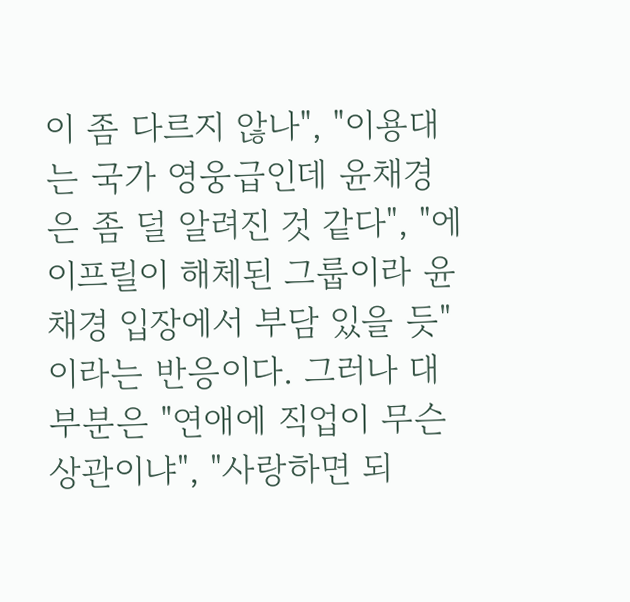이 좀 다르지 않나", "이용대는 국가 영웅급인데 윤채경은 좀 덜 알려진 것 같다", "에이프릴이 해체된 그룹이라 윤채경 입장에서 부담 있을 듯"이라는 반응이다. 그러나 대부분은 "연애에 직업이 무슨 상관이냐", "사랑하면 되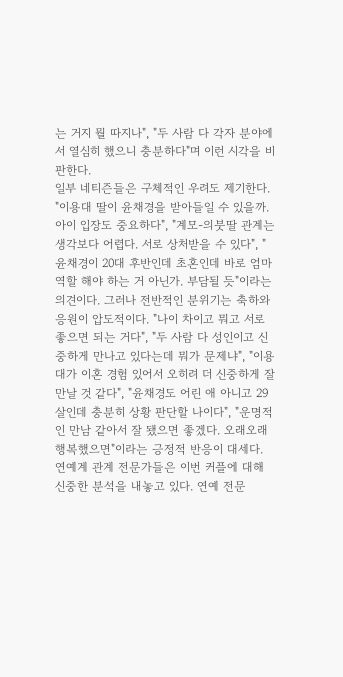는 거지 뭘 따지나", "두 사람 다 각자 분야에서 열심히 했으니 충분하다"며 이런 시각을 비판한다.
일부 네티즌들은 구체적인 우려도 제기한다. "이용대 딸이 윤채경을 받아들일 수 있을까. 아이 입장도 중요하다", "계모-의붓딸 관계는 생각보다 어렵다. 서로 상처받을 수 있다", "윤채경이 20대 후반인데 초혼인데 바로 엄마 역할 해야 하는 거 아닌가. 부담될 듯"이라는 의견이다. 그러나 전반적인 분위기는 축하와 응원이 압도적이다. "나이 차이고 뭐고 서로 좋으면 되는 거다", "두 사람 다 성인이고 신중하게 만나고 있다는데 뭐가 문제냐", "이용대가 이혼 경험 있어서 오히려 더 신중하게 잘 만날 것 같다", "윤채경도 어린 애 아니고 29살인데 충분히 상황 판단할 나이다", "운명적인 만남 같아서 잘 됐으면 좋겠다. 오래오래 행복했으면"이라는 긍정적 반응이 대세다.
연예계 관계 전문가들은 이번 커플에 대해 신중한 분석을 내놓고 있다. 연예 전문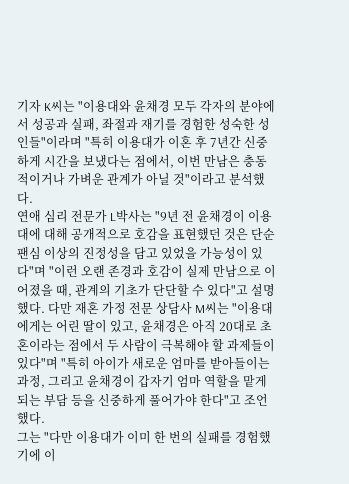기자 K씨는 "이용대와 윤채경 모두 각자의 분야에서 성공과 실패, 좌절과 재기를 경험한 성숙한 성인들"이라며 "특히 이용대가 이혼 후 7년간 신중하게 시간을 보냈다는 점에서, 이번 만남은 충동적이거나 가벼운 관계가 아닐 것"이라고 분석했다.
연애 심리 전문가 L박사는 "9년 전 윤채경이 이용대에 대해 공개적으로 호감을 표현했던 것은 단순 팬심 이상의 진정성을 담고 있었을 가능성이 있다"며 "이런 오랜 존경과 호감이 실제 만남으로 이어졌을 때, 관계의 기초가 단단할 수 있다"고 설명했다. 다만 재혼 가정 전문 상담사 M씨는 "이용대에게는 어린 딸이 있고, 윤채경은 아직 20대로 초혼이라는 점에서 두 사람이 극복해야 할 과제들이 있다"며 "특히 아이가 새로운 엄마를 받아들이는 과정, 그리고 윤채경이 갑자기 엄마 역할을 맡게 되는 부담 등을 신중하게 풀어가야 한다"고 조언했다.
그는 "다만 이용대가 이미 한 번의 실패를 경험했기에 이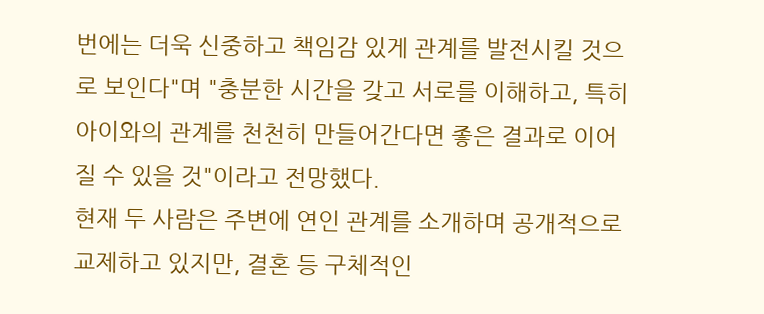번에는 더욱 신중하고 책임감 있게 관계를 발전시킬 것으로 보인다"며 "충분한 시간을 갖고 서로를 이해하고, 특히 아이와의 관계를 천천히 만들어간다면 좋은 결과로 이어질 수 있을 것"이라고 전망했다.
현재 두 사람은 주변에 연인 관계를 소개하며 공개적으로 교제하고 있지만, 결혼 등 구체적인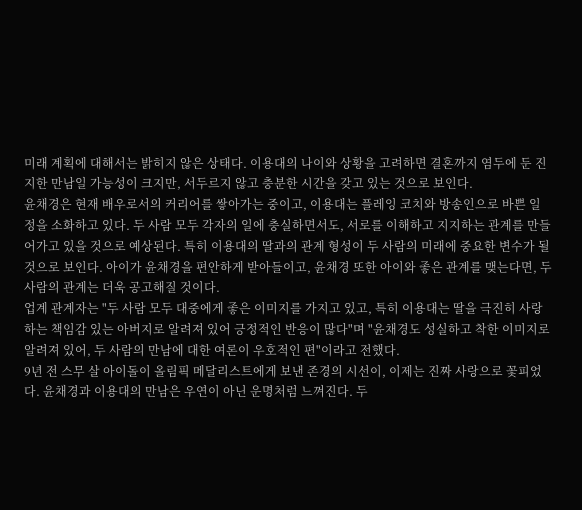미래 계획에 대해서는 밝히지 않은 상태다. 이용대의 나이와 상황을 고려하면 결혼까지 염두에 둔 진지한 만남일 가능성이 크지만, 서두르지 않고 충분한 시간을 갖고 있는 것으로 보인다.
윤채경은 현재 배우로서의 커리어를 쌓아가는 중이고, 이용대는 플레잉 코치와 방송인으로 바쁜 일정을 소화하고 있다. 두 사람 모두 각자의 일에 충실하면서도, 서로를 이해하고 지지하는 관계를 만들어가고 있을 것으로 예상된다. 특히 이용대의 딸과의 관계 형성이 두 사람의 미래에 중요한 변수가 될 것으로 보인다. 아이가 윤채경을 편안하게 받아들이고, 윤채경 또한 아이와 좋은 관계를 맺는다면, 두 사람의 관계는 더욱 공고해질 것이다.
업계 관계자는 "두 사람 모두 대중에게 좋은 이미지를 가지고 있고, 특히 이용대는 딸을 극진히 사랑하는 책임감 있는 아버지로 알려져 있어 긍정적인 반응이 많다"며 "윤채경도 성실하고 착한 이미지로 알려져 있어, 두 사람의 만남에 대한 여론이 우호적인 편"이라고 전했다.
9년 전 스무 살 아이돌이 올림픽 메달리스트에게 보낸 존경의 시선이, 이제는 진짜 사랑으로 꽃피었다. 윤채경과 이용대의 만남은 우연이 아닌 운명처럼 느껴진다. 두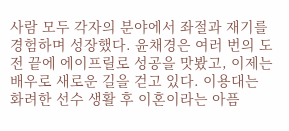사람 모두 각자의 분야에서 좌절과 재기를 경험하며 성장했다. 윤채경은 여러 번의 도전 끝에 에이프릴로 성공을 맛봤고, 이제는 배우로 새로운 길을 걷고 있다. 이용대는 화려한 선수 생활 후 이혼이라는 아픔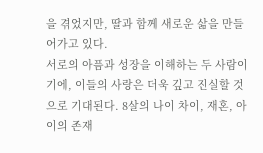을 겪었지만, 딸과 함께 새로운 삶을 만들어가고 있다.
서로의 아픔과 성장을 이해하는 두 사람이기에, 이들의 사랑은 더욱 깊고 진실할 것으로 기대된다. 8살의 나이 차이, 재혼, 아이의 존재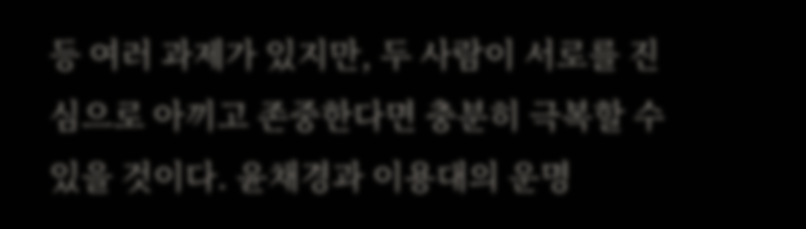등 여러 과제가 있지만, 두 사람이 서로를 진심으로 아끼고 존중한다면 충분히 극복할 수 있을 것이다. 윤채경과 이용대의 운명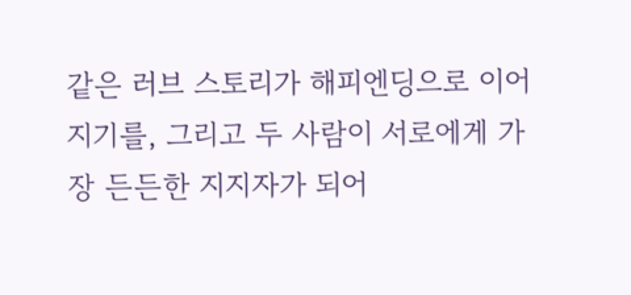같은 러브 스토리가 해피엔딩으로 이어지기를, 그리고 두 사람이 서로에게 가장 든든한 지지자가 되어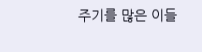주기를 많은 이들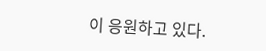이 응원하고 있다.